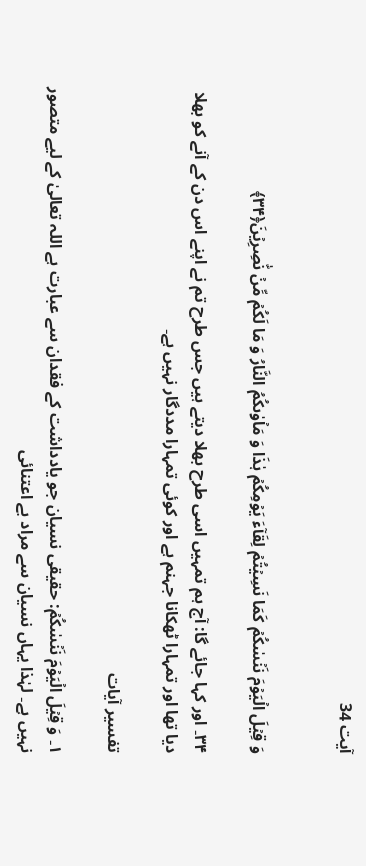آیت 34


وَ قِیۡلَ الۡیَوۡمَ نَنۡسٰکُمۡ کَمَا نَسِیۡتُمۡ لِقَآءَ یَوۡمِکُمۡ ہٰذَا وَ مَاۡوٰىکُمُ النَّارُ وَ مَا لَکُمۡ مِّنۡ نّٰصِرِیۡنَ﴿۳۴﴾

۳۴۔ اور کہا جائے گا: آج ہم تمہیں اسی طرح بھلا دیتے ہیں جس طرح تم نے اپنے اس دن کے آنے کو بھلا دیا تھا اور تمہارا ٹھکانا جہنم ہے اور کوئی تمہارا مددگار نہیں ہے۔

تفسیر آیات

۱۔ وَ قِیۡلَ الۡیَوۡمَ نَنۡسٰکُمۡ: حقیقی نسیان جو یادداشت کے فقدان سے عبارت ہے اللہ تعالیٰ کے لیے متصور نہیں ہے۔ لہٰذا یہاں نسیان سے مراد بے اعتنائی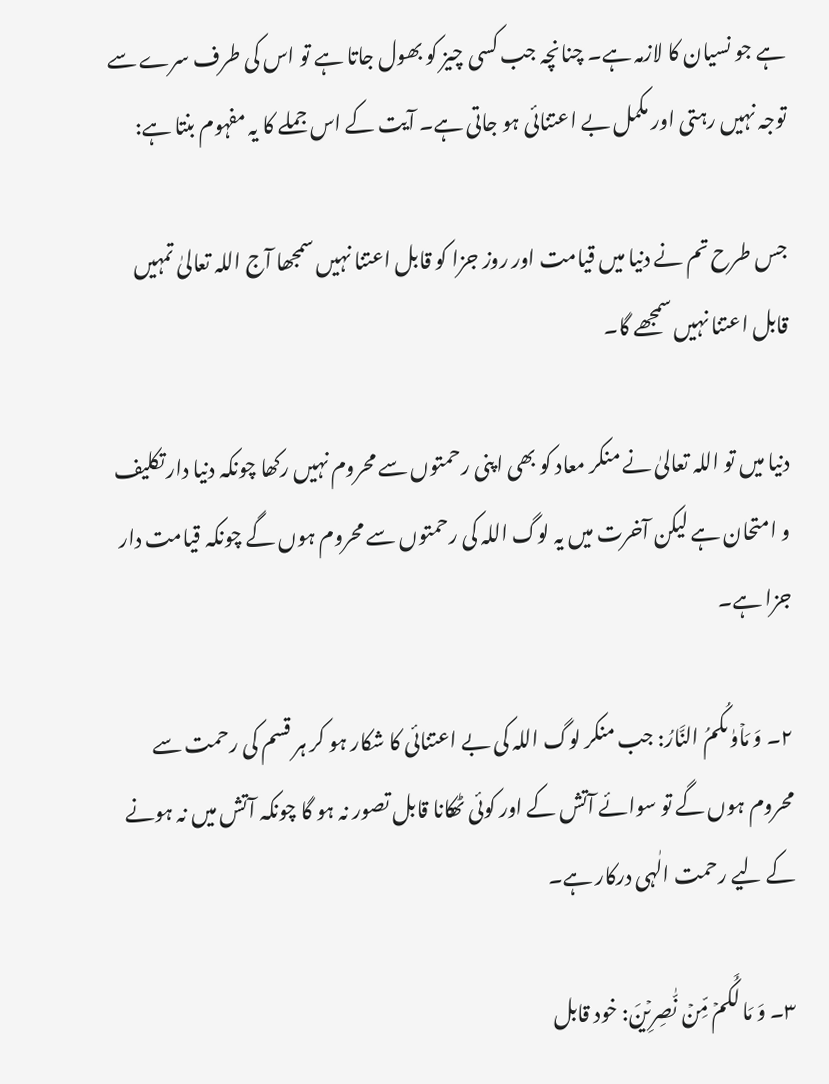ہے جو نسیان کا لازمہ ہے۔ چنانچہ جب کسی چیز کو بھول جاتا ہے تو اس کی طرف سرے سے توجہ نہیں رہتی اور مکمل بے اعتنائی ہو جاتی ہے۔ آیت کے اس جملے کا یہ مفہوم بنتا ہے:

جس طرح تم نے دنیا میں قیامت اور روز جزا کو قابل اعتنا نہیں سمجھا آج اللہ تعالیٰ تمہیں قابل اعتنا نہیں سمجھے گا۔

دنیا میں تو اللہ تعالیٰ نے منکر معاد کو بھی اپنی رحمتوں سے محروم نہیں رکھا چونکہ دنیا دار تکلیف و امتحان ہے لیکن آخرت میں یہ لوگ اللہ کی رحمتوں سے محروم ہوں گے چونکہ قیامت دار جزا ہے۔

۲۔ وَ مَاۡوٰىکُمُ النَّارُ: جب منکر لوگ اللہ کی بے اعتنائی کا شکار ہو کر ہر قسم کی رحمت سے محروم ہوں گے تو سوائے آتش کے اور کوئی ٹھکانا قابل تصور نہ ہو گا چونکہ آتش میں نہ ہونے کے لیے رحمت الٰہی درکار ہے۔

۳۔ وَ مَا لَکُمۡ مِّنۡ نّٰصِرِیۡنَ: خود قابل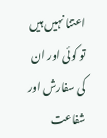اعتنا نہیں ہیں تو کوئی اور ان کی سفارش اور شفاعت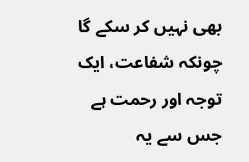بھی نہیں کر سکے گا چونکہ شفاعت، ایک توجہ اور رحمت ہے جس سے یہ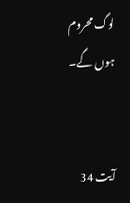لوگ محروم ہوں گے۔


آیت 34